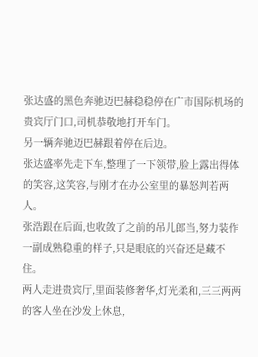张达盛的黑色奔驰迈巴赫稳稳停在广市国际机场的贵宾厅门口,司机恭敬地打开车门。
另一辆奔驰迈巴赫跟着停在后边。
张达盛率先走下车,整理了一下领带,脸上露出得体的笑容,这笑容,与刚才在办公室里的暴怒判若两人。
张浩跟在后面,也收敛了之前的吊儿郎当,努力装作一副成熟稳重的样子,只是眼底的兴奋还是藏不住。
两人走进贵宾厅,里面装修奢华,灯光柔和,三三两两的客人坐在沙发上休息,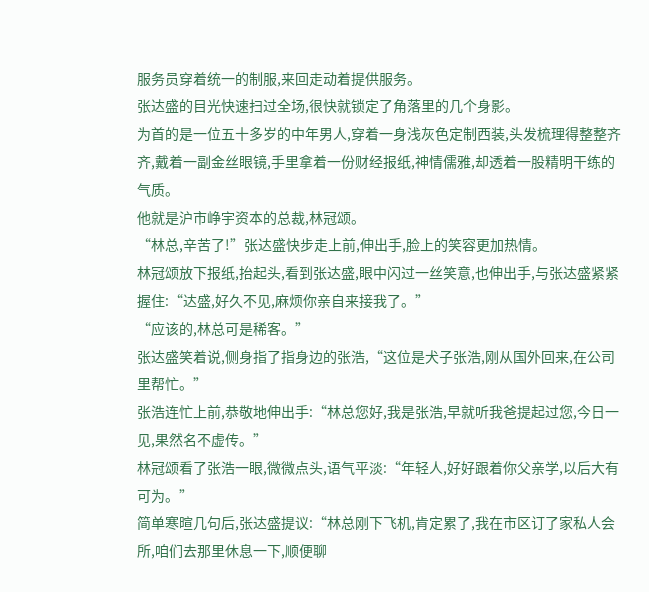服务员穿着统一的制服,来回走动着提供服务。
张达盛的目光快速扫过全场,很快就锁定了角落里的几个身影。
为首的是一位五十多岁的中年男人,穿着一身浅灰色定制西装,头发梳理得整整齐齐,戴着一副金丝眼镜,手里拿着一份财经报纸,神情儒雅,却透着一股精明干练的气质。
他就是沪市峥宇资本的总裁,林冠颂。
“林总,辛苦了!”张达盛快步走上前,伸出手,脸上的笑容更加热情。
林冠颂放下报纸,抬起头,看到张达盛,眼中闪过一丝笑意,也伸出手,与张达盛紧紧握住:“达盛,好久不见,麻烦你亲自来接我了。”
“应该的,林总可是稀客。”
张达盛笑着说,侧身指了指身边的张浩,“这位是犬子张浩,刚从国外回来,在公司里帮忙。”
张浩连忙上前,恭敬地伸出手:“林总您好,我是张浩,早就听我爸提起过您,今日一见,果然名不虚传。”
林冠颂看了张浩一眼,微微点头,语气平淡:“年轻人,好好跟着你父亲学,以后大有可为。”
简单寒暄几句后,张达盛提议:“林总刚下飞机,肯定累了,我在市区订了家私人会所,咱们去那里休息一下,顺便聊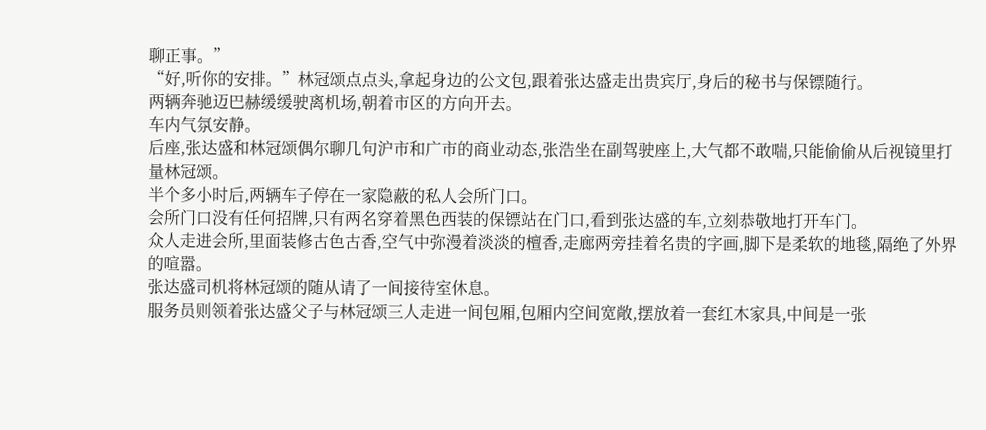聊正事。”
“好,听你的安排。”林冠颂点点头,拿起身边的公文包,跟着张达盛走出贵宾厅,身后的秘书与保镖随行。
两辆奔驰迈巴赫缓缓驶离机场,朝着市区的方向开去。
车内气氛安静。
后座,张达盛和林冠颂偶尔聊几句沪市和广市的商业动态,张浩坐在副驾驶座上,大气都不敢喘,只能偷偷从后视镜里打量林冠颂。
半个多小时后,两辆车子停在一家隐蔽的私人会所门口。
会所门口没有任何招牌,只有两名穿着黑色西装的保镖站在门口,看到张达盛的车,立刻恭敬地打开车门。
众人走进会所,里面装修古色古香,空气中弥漫着淡淡的檀香,走廊两旁挂着名贵的字画,脚下是柔软的地毯,隔绝了外界的喧嚣。
张达盛司机将林冠颂的随从请了一间接待室休息。
服务员则领着张达盛父子与林冠颂三人走进一间包厢,包厢内空间宽敞,摆放着一套红木家具,中间是一张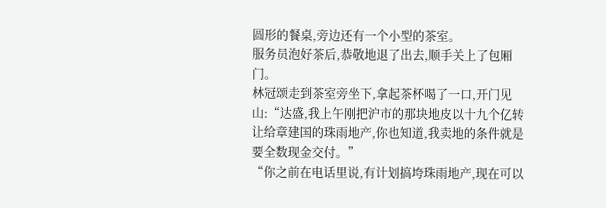圆形的餐桌,旁边还有一个小型的茶室。
服务员泡好茶后,恭敬地退了出去,顺手关上了包厢门。
林冠颂走到茶室旁坐下,拿起茶杯喝了一口,开门见山:“达盛,我上午刚把沪市的那块地皮以十九个亿转让给章建国的珠雨地产,你也知道,我卖地的条件就是要全数现金交付。”
“你之前在电话里说,有计划搞垮珠雨地产,现在可以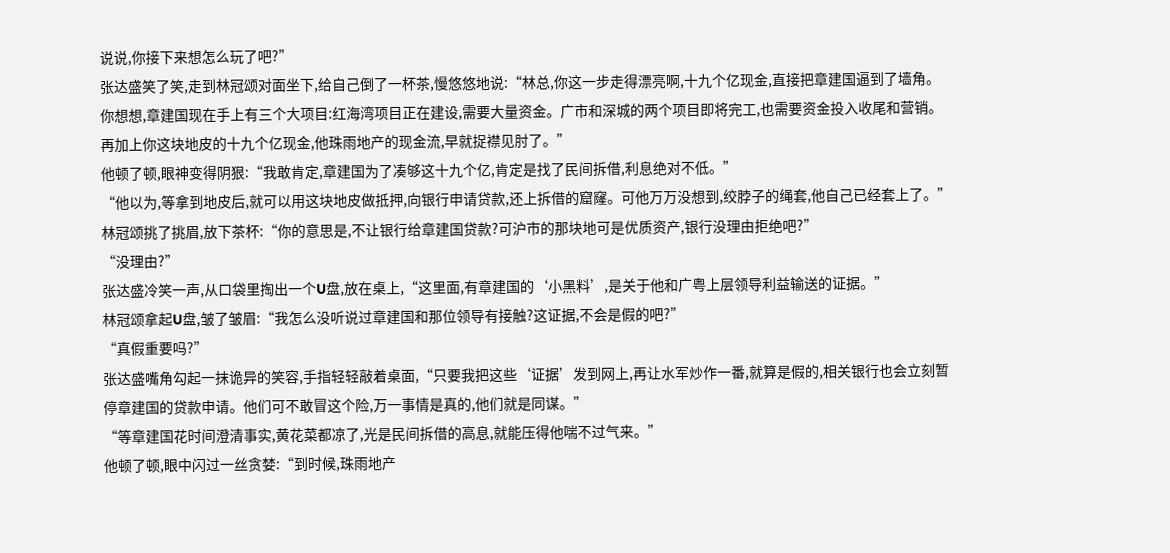说说,你接下来想怎么玩了吧?”
张达盛笑了笑,走到林冠颂对面坐下,给自己倒了一杯茶,慢悠悠地说:“林总,你这一步走得漂亮啊,十九个亿现金,直接把章建国逼到了墙角。
你想想,章建国现在手上有三个大项目:红海湾项目正在建设,需要大量资金。广市和深城的两个项目即将完工,也需要资金投入收尾和营销。再加上你这块地皮的十九个亿现金,他珠雨地产的现金流,早就捉襟见肘了。”
他顿了顿,眼神变得阴狠:“我敢肯定,章建国为了凑够这十九个亿,肯定是找了民间拆借,利息绝对不低。”
“他以为,等拿到地皮后,就可以用这块地皮做抵押,向银行申请贷款,还上拆借的窟窿。可他万万没想到,绞脖子的绳套,他自己已经套上了。”
林冠颂挑了挑眉,放下茶杯:“你的意思是,不让银行给章建国贷款?可沪市的那块地可是优质资产,银行没理由拒绝吧?”
“没理由?”
张达盛冷笑一声,从口袋里掏出一个U盘,放在桌上,“这里面,有章建国的‘小黑料’,是关于他和广粤上层领导利益输送的证据。”
林冠颂拿起U盘,皱了皱眉:“我怎么没听说过章建国和那位领导有接触?这证据,不会是假的吧?”
“真假重要吗?”
张达盛嘴角勾起一抹诡异的笑容,手指轻轻敲着桌面,“只要我把这些‘证据’发到网上,再让水军炒作一番,就算是假的,相关银行也会立刻暂停章建国的贷款申请。他们可不敢冒这个险,万一事情是真的,他们就是同谋。”
“等章建国花时间澄清事实,黄花菜都凉了,光是民间拆借的高息,就能压得他喘不过气来。”
他顿了顿,眼中闪过一丝贪婪:“到时候,珠雨地产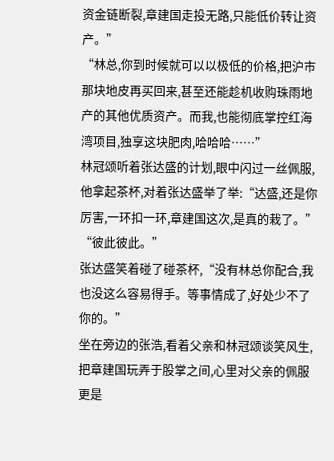资金链断裂,章建国走投无路,只能低价转让资产。”
“林总,你到时候就可以以极低的价格,把沪市那块地皮再买回来,甚至还能趁机收购珠雨地产的其他优质资产。而我,也能彻底掌控红海湾项目,独享这块肥肉,哈哈哈……”
林冠颂听着张达盛的计划,眼中闪过一丝佩服,他拿起茶杯,对着张达盛举了举:“达盛,还是你厉害,一环扣一环,章建国这次,是真的栽了。”
“彼此彼此。”
张达盛笑着碰了碰茶杯,“没有林总你配合,我也没这么容易得手。等事情成了,好处少不了你的。”
坐在旁边的张浩,看着父亲和林冠颂谈笑风生,把章建国玩弄于股掌之间,心里对父亲的佩服更是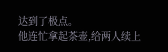达到了极点。
他连忙拿起茶壶,给两人续上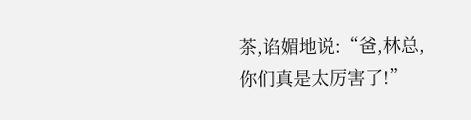茶,谄媚地说:“爸,林总,你们真是太厉害了!”